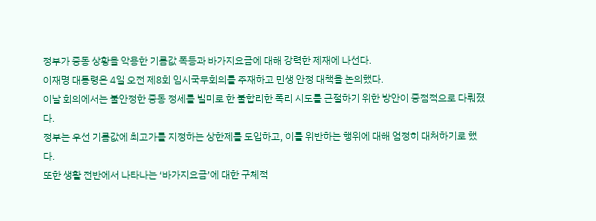정부가 중동 상황을 악용한 기름값 폭등과 바가지요금에 대해 강력한 제재에 나선다.
이재명 대통령은 4일 오전 제8회 임시국무회의를 주재하고 민생 안정 대책을 논의했다.
이날 회의에서는 불안정한 중동 정세를 빌미로 한 불합리한 폭리 시도를 근절하기 위한 방안이 중점적으로 다뤄졌다.
정부는 우선 기름값에 최고가를 지정하는 상한제를 도입하고, 이를 위반하는 행위에 대해 엄정히 대처하기로 했다.
또한 생활 전반에서 나타나는 ‘바가지요금’에 대한 구체적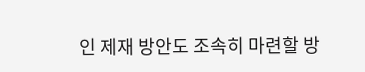인 제재 방안도 조속히 마련할 방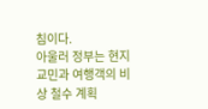침이다.
아울러 정부는 현지 교민과 여행객의 비상 철수 계획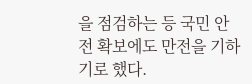을 점검하는 등 국민 안전 확보에도 만전을 기하기로 했다.